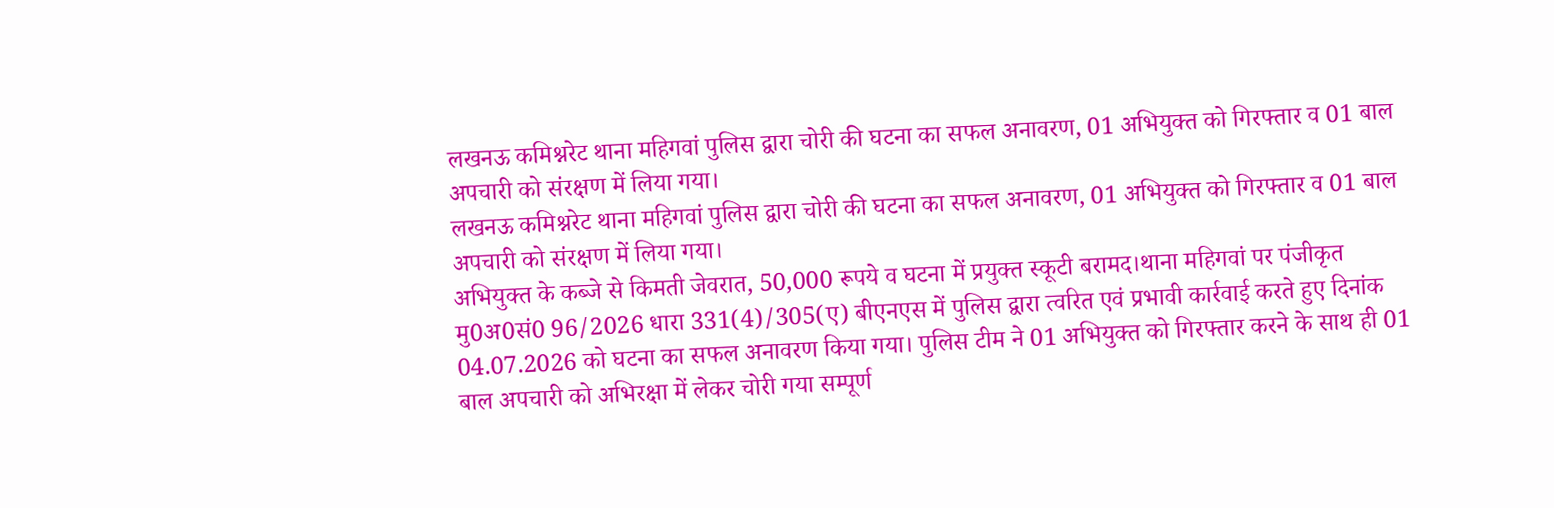लखनऊ कमिश्नरेट थाना महिगवां पुलिस द्वारा चोरी की घटना का सफल अनावरण, 01 अभियुक्त को गिरफ्तार व 01 बाल अपचारी को संरक्षण में लिया गया।
लखनऊ कमिश्नरेट थाना महिगवां पुलिस द्वारा चोरी की घटना का सफल अनावरण, 01 अभियुक्त को गिरफ्तार व 01 बाल अपचारी को संरक्षण में लिया गया।
अभियुक्त के कब्जे से किमती जेवरात, 50,000 रूपये व घटना में प्रयुक्त स्कूटी बरामद।थाना महिगवां पर पंजीकृत मु0अ0सं0 96/2026 धारा 331(4)/305(ए) बीएनएस में पुलिस द्वारा त्वरित एवं प्रभावी कार्रवाई करते हुए दिनांक 04.07.2026 को घटना का सफल अनावरण किया गया। पुलिस टीम ने 01 अभियुक्त को गिरफ्तार करने के साथ ही 01 बाल अपचारी को अभिरक्षा में लेकर चोरी गया सम्पूर्ण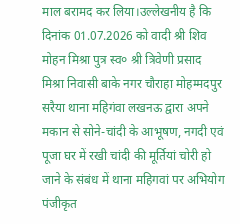माल बरामद कर लिया।उल्लेखनीय है कि दिनांक 01.07.2026 को वादी श्री शिव मोहन मिश्रा पुत्र स्व० श्री त्रिवेणी प्रसाद मिश्रा निवासी बाके नगर चौराहा मोहम्मदपुर सरैया थाना महिगंवा लखनऊ द्वारा अपने मकान से सोने-चांदी के आभूषण, नगदी एवं पूजा घर में रखी चांदी की मूर्तियां चोरी हो जाने के संबंध में थाना महिगवां पर अभियोग पंजीकृत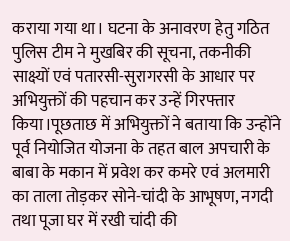कराया गया था। घटना के अनावरण हेतु गठित पुलिस टीम ने मुखबिर की सूचना, तकनीकी साक्ष्यों एवं पतारसी-सुरागरसी के आधार पर अभियुक्तों की पहचान कर उन्हें गिरफ्तार किया।पूछताछ में अभियुक्तों ने बताया कि उन्होंने पूर्व नियोजित योजना के तहत बाल अपचारी के बाबा के मकान में प्रवेश कर कमरे एवं अलमारी का ताला तोड़कर सोने-चांदी के आभूषण, नगदी तथा पूजा घर में रखी चांदी की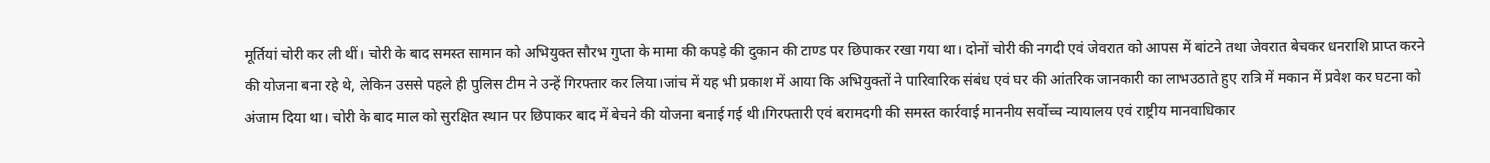मूर्तियां चोरी कर ली थीं। चोरी के बाद समस्त सामान को अभियुक्त सौरभ गुप्ता के मामा की कपड़े की दुकान की टाण्ड पर छिपाकर रखा गया था। दोनों चोरी की नगदी एवं जेवरात को आपस में बांटने तथा जेवरात बेचकर धनराशि प्राप्त करने की योजना बना रहे थे, लेकिन उससे पहले ही पुलिस टीम ने उन्हें गिरफ्तार कर लिया।जांच में यह भी प्रकाश में आया कि अभियुक्तों ने पारिवारिक संबंध एवं घर की आंतरिक जानकारी का लाभउठाते हुए रात्रि में मकान में प्रवेश कर घटना को अंजाम दिया था। चोरी के बाद माल को सुरक्षित स्थान पर छिपाकर बाद में बेचने की योजना बनाई गई थी।गिरफ्तारी एवं बरामदगी की समस्त कार्रवाई माननीय सर्वोच्च न्यायालय एवं राष्ट्रीय मानवाधिकार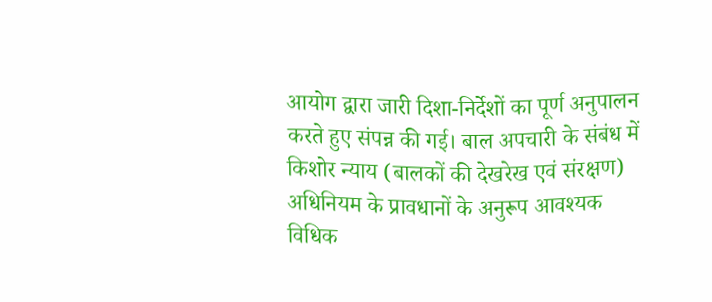आयोग द्वारा जारी दिशा-निर्देशों का पूर्ण अनुपालन करते हुए संपन्न की गई। बाल अपचारी के संबंध में किशोर न्याय (बालकों की देखरेख एवं संरक्षण) अधिनियम के प्रावधानों के अनुरूप आवश्यक विधिक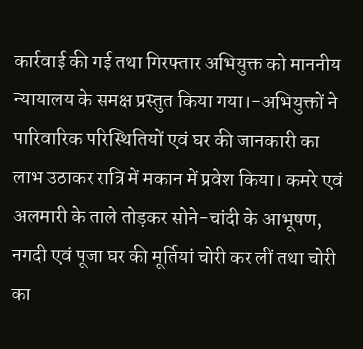कार्रवाई की गई तथा गिरफ्तार अभियुक्त को माननीय न्यायालय के समक्ष प्रस्तुत किया गया।-अभियुक्तों ने पारिवारिक परिस्थितियों एवं घर की जानकारी का लाभ उठाकर रात्रि में मकान में प्रवेश किया। कमरे एवं अलमारी के ताले तोड़कर सोने-चांदी के आभूषण, नगदी एवं पूजा घर की मूर्तियां चोरी कर लीं तथा चोरी का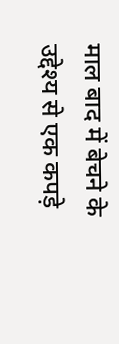माल बाद में बेचने के उद्देश्य से एक कपड़े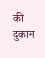की दुकान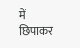में छिपाकर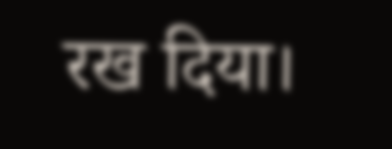रख दिया।